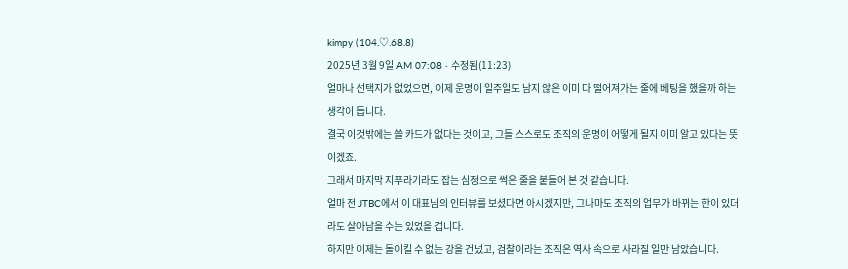kimpy (104.♡.68.8)
2025년 3월 9일 AM 07:08 · 수정됨(11:23)
얼마나 선택지가 없었으면, 이제 운명이 일주일도 남지 않은 이미 다 떨어져가는 줄에 베팅을 했을까 하는 생각이 듭니다.
결국 이것밖에는 쓸 카드가 없다는 것이고, 그들 스스로도 조직의 운명이 어떻게 될지 이미 알고 있다는 뜻이겠죠.
그래서 마지막 지푸라기라도 잡는 심정으로 썩은 줄을 붙들어 본 것 같습니다.
얼마 전 JTBC에서 이 대표님의 인터뷰를 보셨다면 아시겠지만, 그나마도 조직의 업무가 바뀌는 한이 있더라도 살아남을 수는 있었을 겁니다.
하지만 이제는 돌이킬 수 없는 강을 건넜고, 검찰이라는 조직은 역사 속으로 사라질 일만 남았습니다.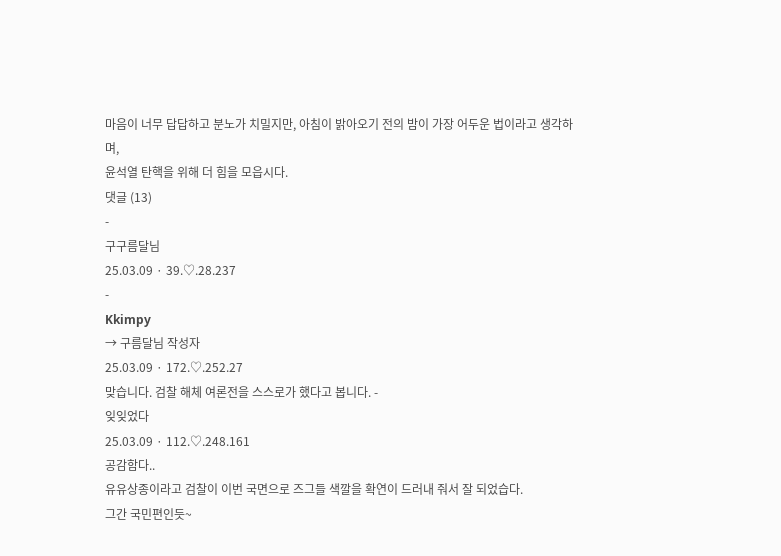마음이 너무 답답하고 분노가 치밀지만, 아침이 밝아오기 전의 밤이 가장 어두운 법이라고 생각하며,
윤석열 탄핵을 위해 더 힘을 모읍시다.
댓글 (13)
-
구구름달님
25.03.09 · 39.♡.28.237
-
Kkimpy
→ 구름달님 작성자
25.03.09 · 172.♡.252.27
맞습니다. 검찰 해체 여론전을 스스로가 했다고 봅니다. -
잊잊었다
25.03.09 · 112.♡.248.161
공감함다..
유유상종이라고 검찰이 이번 국면으로 즈그들 색깔을 확연이 드러내 줘서 잘 되었습다.
그간 국민편인듯~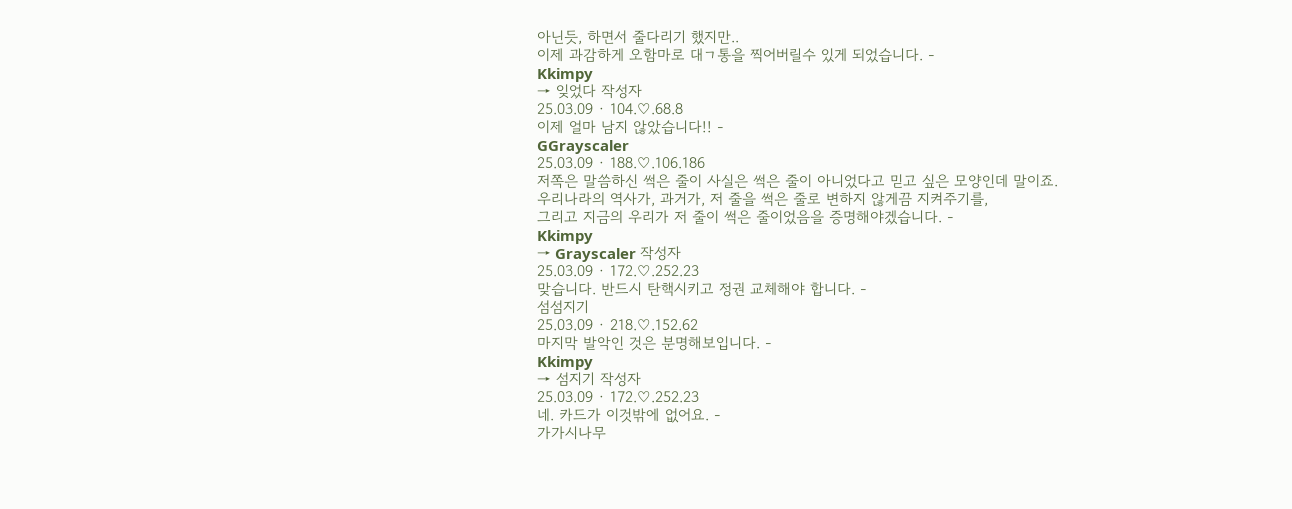아닌듯, 하면서 줄다리기 했지만..
이제 과감하게 오함마로 대ㄱ통을 찍어버릴수 있게 되었습니다. -
Kkimpy
→ 잊었다 작성자
25.03.09 · 104.♡.68.8
이제 얼마 남지 않았습니다!! -
GGrayscaler
25.03.09 · 188.♡.106.186
저쪽은 말씀하신 썩은 줄이 사실은 썩은 줄이 아니었다고 믿고 싶은 모양인데 말이죠.
우리나라의 역사가, 과거가, 저 줄을 썩은 줄로 변하지 않게끔 지켜주기를,
그리고 지금의 우리가 저 줄이 썩은 줄이었음을 증명해야겠습니다. -
Kkimpy
→ Grayscaler 작성자
25.03.09 · 172.♡.252.23
맞습니다. 반드시 탄핵시키고 정권 교체해야 합니다. -
섬섬지기
25.03.09 · 218.♡.152.62
마지막 발악인 것은 분명해보입니다. -
Kkimpy
→ 섬지기 작성자
25.03.09 · 172.♡.252.23
네. 카드가 이것밖에 없어요. -
가가시나무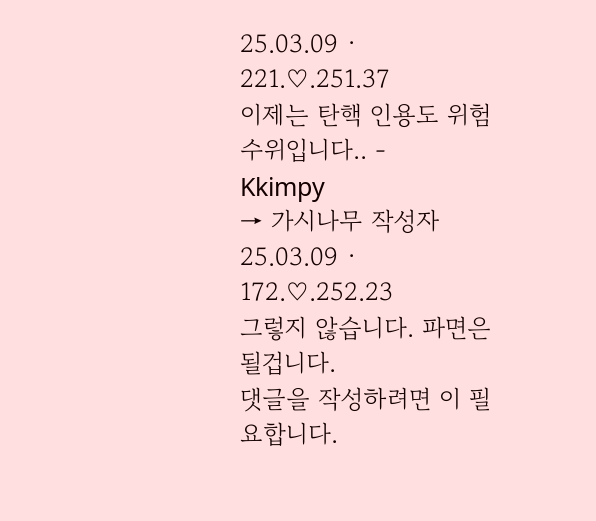25.03.09 · 221.♡.251.37
이제는 탄핵 인용도 위험 수위입니다.. -
Kkimpy
→ 가시나무 작성자
25.03.09 · 172.♡.252.23
그렇지 않습니다. 파면은 될겁니다.
댓글을 작성하려면 이 필요합니다.